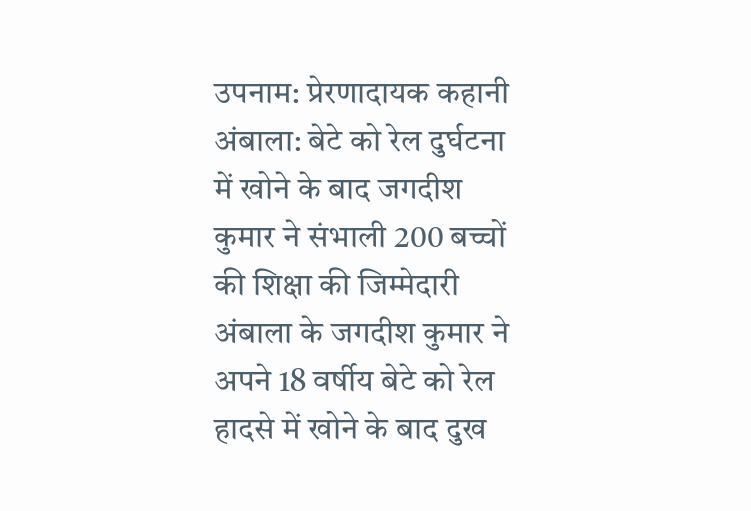उपनाम: प्रेरणादायक कहानी
अंबाला: बेटे को रेल दुर्घटना में खोने के बाद जगदीश कुमार ने संभाली 200 बच्चों की शिक्षा की जिम्मेदारी
अंबाला के जगदीश कुमार ने अपने 18 वर्षीय बेटे को रेल हादसे में खोने के बाद दुख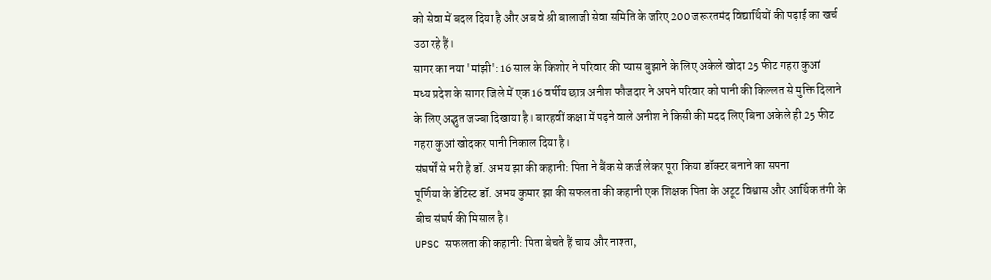को सेवा में बदल दिया है और अब वे श्री बालाजी सेवा समिति के जरिए 200 जरूरतमंद विद्यार्थियों की पढ़ाई का खर्च उठा रहे हैं।
सागर का नया 'मांझी': 16 साल के किशोर ने परिवार की प्यास बुझाने के लिए अकेले खोदा 25 फीट गहरा कुआं
मध्य प्रदेश के सागर जिले में एक 16 वर्षीय छात्र अनीश फौजदार ने अपने परिवार को पानी की किल्लत से मुक्ति दिलाने के लिए अद्भुत जज्बा दिखाया है। बारहवीं कक्षा में पढ़ने वाले अनीश ने किसी की मदद लिए बिना अकेले ही 25 फीट गहरा कुआं खोदकर पानी निकाल दिया है।
संघर्षों से भरी है डॉ. अभय झा की कहानी: पिता ने बैंक से कर्ज लेकर पूरा किया डॉक्टर बनाने का सपना
पूर्णिया के डेंटिस्ट डॉ. अभय कुमार झा की सफलता की कहानी एक शिक्षक पिता के अटूट विश्वास और आर्थिक तंगी के बीच संघर्ष की मिसाल है।
UPSC सफलता की कहानी: पिता बेचते हैं चाय और नाश्ता,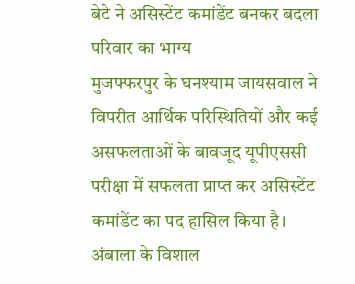बेटे ने असिस्टेंट कमांडेंट बनकर बदला परिवार का भाग्य
मुजफ्फरपुर के घनश्याम जायसवाल ने विपरीत आर्थिक परिस्थितियों और कई असफलताओं के बावजूद यूपीएससी परीक्षा में सफलता प्राप्त कर असिस्टेंट कमांडेंट का पद हासिल किया है।
अंबाला के विशाल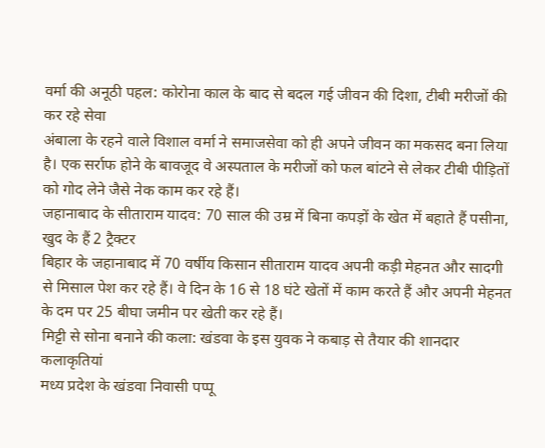वर्मा की अनूठी पहल: कोरोना काल के बाद से बदल गई जीवन की दिशा, टीबी मरीजों की कर रहे सेवा
अंबाला के रहने वाले विशाल वर्मा ने समाजसेवा को ही अपने जीवन का मकसद बना लिया है। एक सर्राफ होने के बावजूद वे अस्पताल के मरीजों को फल बांटने से लेकर टीबी पीड़ितों को गोद लेने जैसे नेक काम कर रहे हैं।
जहानाबाद के सीताराम यादव: 70 साल की उम्र में बिना कपड़ों के खेत में बहाते हैं पसीना, खुद के हैं 2 ट्रैक्टर
बिहार के जहानाबाद में 70 वर्षीय किसान सीताराम यादव अपनी कड़ी मेहनत और सादगी से मिसाल पेश कर रहे हैं। वे दिन के 16 से 18 घंटे खेतों में काम करते हैं और अपनी मेहनत के दम पर 25 बीघा जमीन पर खेती कर रहे हैं।
मिट्टी से सोना बनाने की कला: खंडवा के इस युवक ने कबाड़ से तैयार की शानदार कलाकृतियां
मध्य प्रदेश के खंडवा निवासी पप्पू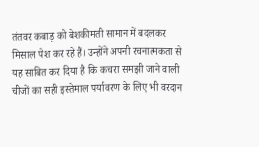तंतवर कबाड़ को बेशकीमती सामान में बदलकर मिसाल पेश कर रहे हैं। उन्होंने अपनी रचनात्मकता से यह साबित कर दिया है कि कचरा समझी जाने वाली चीजों का सही इस्तेमाल पर्यावरण के लिए भी वरदान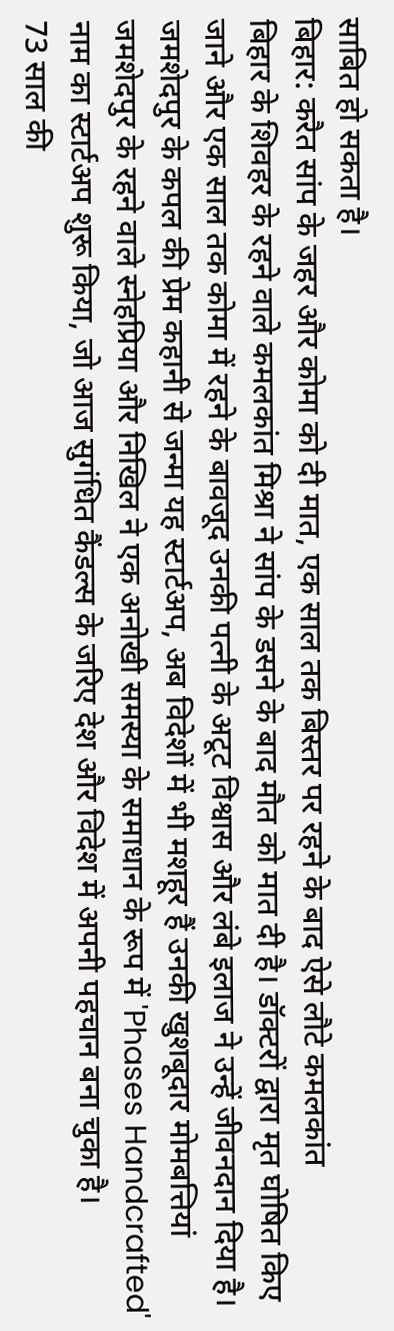साबित हो सकता है।
बिहार: करैत सांप के जहर और कोमा को दी मात, एक साल तक बिस्तर पर रहने के बाद ऐसे लौटे कमलकांत
बिहार के शिवहर के रहने वाले कमलकांत मिश्रा ने सांप के डसने के बाद मौत को मात दी है। डॉक्टरों द्वारा मृत घोषित किए जाने और एक साल तक कोमा में रहने के बावजूद उनकी पत्नी के अटूट विश्वास और लंबे इलाज ने उन्हें जीवनदान दिया है।
जमशेदपुर के कपल की प्रेम कहानी से जन्मा यह स्टार्टअप, अब विदेशों में भी मशहूर हैं उनकी खुशबूदार मोमबत्तियां
जमशेदपुर के रहने वाले स्नेहप्रिया और निखिल ने एक अनोखी समस्या के समाधान के रूप में 'Phases Handcrafted' नाम का स्टार्टअप शुरू किया, जो आज सुगंधित कैंडल्स के जरिए देश और विदेश में अपनी पहचान बना चुका है।
73 साल की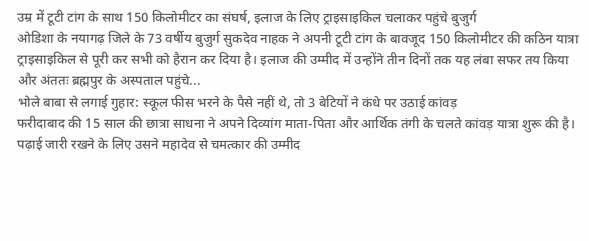उम्र में टूटी टांग के साथ 150 किलोमीटर का संघर्ष, इलाज के लिए ट्राइसाइकिल चलाकर पहुंचे बुजुर्ग
ओडिशा के नयागढ़ जिले के 73 वर्षीय बुजुर्ग सुकदेव नाहक ने अपनी टूटी टांग के बावजूद 150 किलोमीटर की कठिन यात्रा ट्राइसाइकिल से पूरी कर सभी को हैरान कर दिया है। इलाज की उम्मीद में उन्होंने तीन दिनों तक यह लंबा सफर तय किया और अंततः ब्रह्मपुर के अस्पताल पहुंचे...
भोले बाबा से लगाई गुहार: स्कूल फीस भरने के पैसे नहीं थे, तो 3 बेटियों ने कंधे पर उठाई कांवड़
फरीदाबाद की 15 साल की छात्रा साधना ने अपने दिव्यांग माता-पिता और आर्थिक तंगी के चलते कांवड़ यात्रा शुरू की है। पढ़ाई जारी रखने के लिए उसने महादेव से चमत्कार की उम्मीद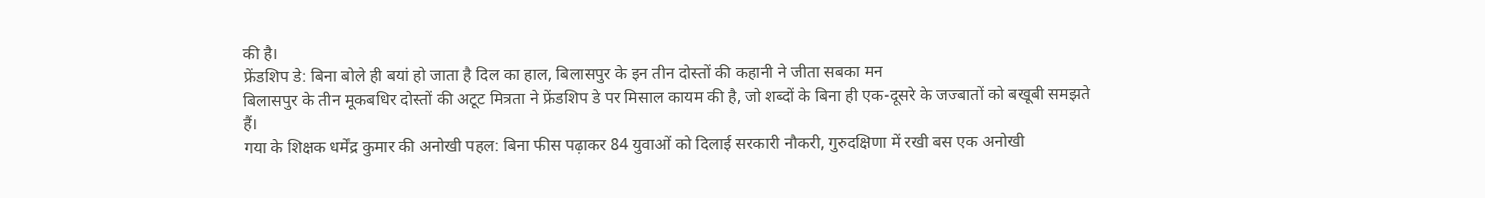की है।
फ्रेंडशिप डे: बिना बोले ही बयां हो जाता है दिल का हाल, बिलासपुर के इन तीन दोस्तों की कहानी ने जीता सबका मन
बिलासपुर के तीन मूकबधिर दोस्तों की अटूट मित्रता ने फ्रेंडशिप डे पर मिसाल कायम की है, जो शब्दों के बिना ही एक-दूसरे के जज्बातों को बखूबी समझते हैं।
गया के शिक्षक धर्मेंद्र कुमार की अनोखी पहल: बिना फीस पढ़ाकर 84 युवाओं को दिलाई सरकारी नौकरी, गुरुदक्षिणा में रखी बस एक अनोखी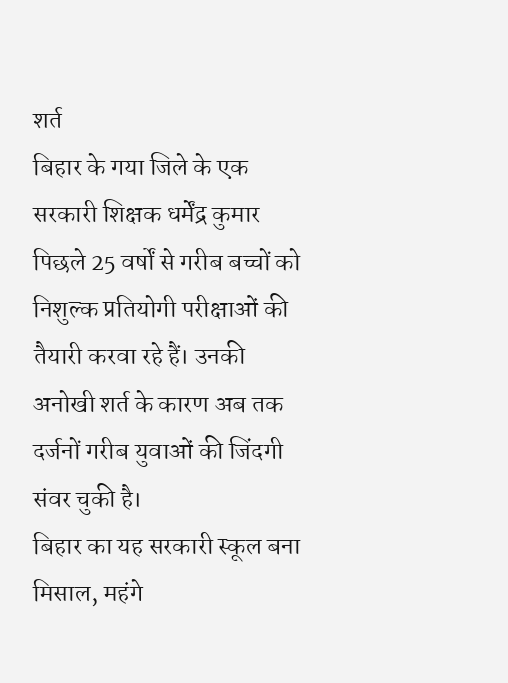शर्त
बिहार के गया जिले के एक सरकारी शिक्षक धर्मेंद्र कुमार पिछले 25 वर्षों से गरीब बच्चों को निशुल्क प्रतियोगी परीक्षाओं की तैयारी करवा रहे हैं। उनकी अनोखी शर्त के कारण अब तक दर्जनों गरीब युवाओं की जिंदगी संवर चुकी है।
बिहार का यह सरकारी स्कूल बना मिसाल, महंगे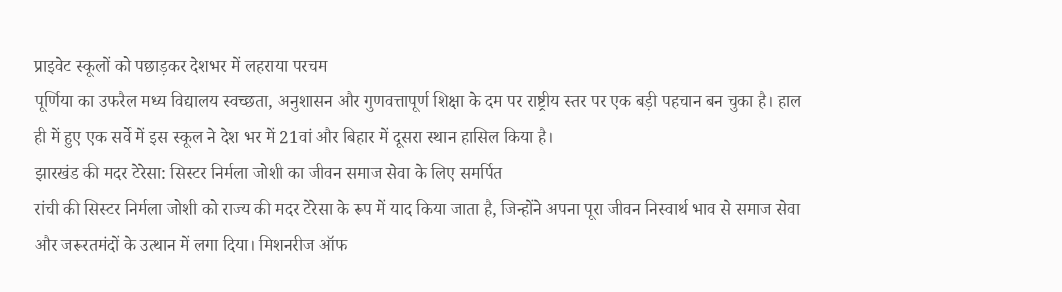प्राइवेट स्कूलों को पछाड़कर देशभर में लहराया परचम
पूर्णिया का उफरैल मध्य विद्यालय स्वच्छता, अनुशासन और गुणवत्तापूर्ण शिक्षा के दम पर राष्ट्रीय स्तर पर एक बड़ी पहचान बन चुका है। हाल ही में हुए एक सर्वे में इस स्कूल ने देश भर में 21वां और बिहार में दूसरा स्थान हासिल किया है।
झारखंड की मदर टेरेसा: सिस्टर निर्मला जोशी का जीवन समाज सेवा के लिए समर्पित
रांची की सिस्टर निर्मला जोशी को राज्य की मदर टेरेसा के रूप में याद किया जाता है, जिन्होंने अपना पूरा जीवन निस्वार्थ भाव से समाज सेवा और जरूरतमंदों के उत्थान में लगा दिया। मिशनरीज ऑफ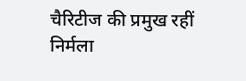चैरिटीज की प्रमुख रहीं निर्मला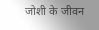जोशी के जीवन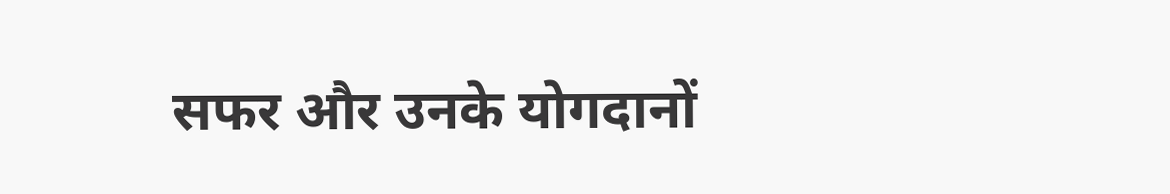सफर और उनके योगदानों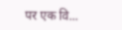पर एक वि...